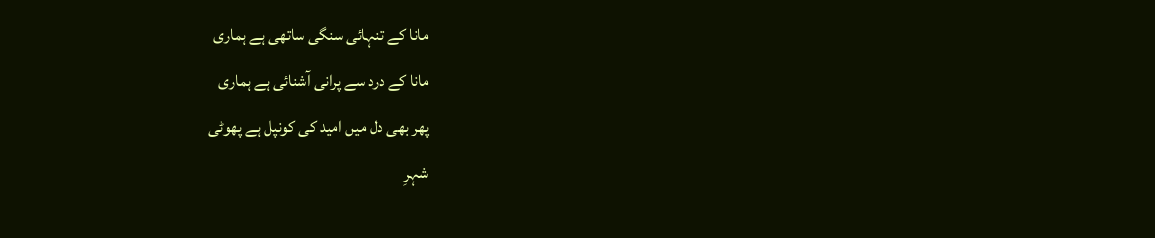مانا کے تنہائی سنگی ساتھی ہے ہماری
مانا کے درد سے پرانی آشنائی ہے ہماری
پھر بھی دل میں امید کی کونپل ہے پھوٹی
شہرِ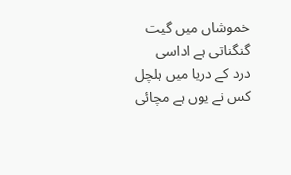خموشاں میں گیت گنگناتی ہے اداسی
درد کے دریا میں ہلچل کس نے یوں ہے مچائی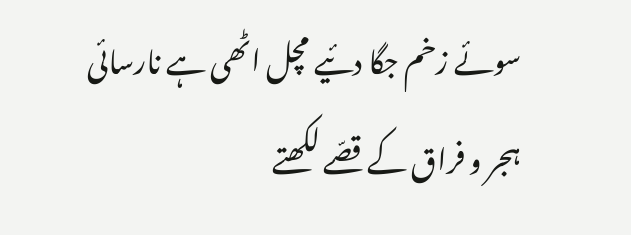سوئے زخم جگا دئیے مچل اٹھی ہے نارسائی
ہجر و فراق کے قصّے لکھتے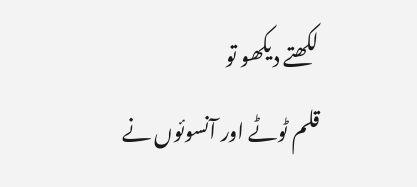لکھتے دیکھو تو
قلم ٹوٹے اور آنسوئوں نے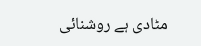مٹادی ہے روشنائی